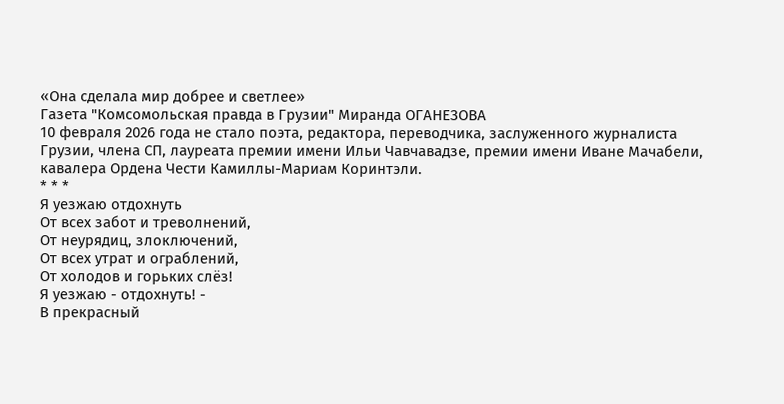«Она сделала мир добрее и светлее»
Газета "Комсомольская правда в Грузии" Миранда ОГАНЕЗОВА
10 февраля 2026 года не стало поэта, редактора, переводчика, заслуженного журналиста Грузии, члена СП, лауреата премии имени Ильи Чавчавадзе, премии имени Иване Мачабели, кавалера Ордена Чести Камиллы-Мариам Коринтэли.
* * *
Я уезжаю отдохнуть
От всех забот и треволнений,
От неурядиц, злоключений,
От всех утрат и ограблений,
От холодов и горьких слёз!
Я уезжаю - отдохнуть! -
В прекрасный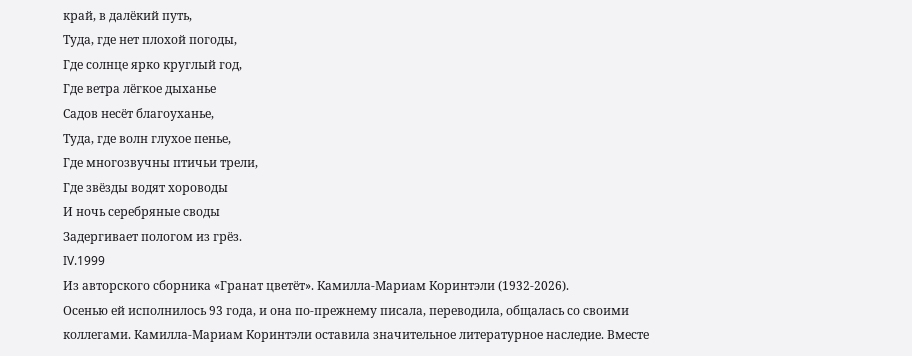край, в далёкий путь,
Туда, где нет плохой погоды,
Где солнце ярко круглый год,
Где ветра лёгкое дыханье
Садов несёт благоуханье,
Туда, где волн глухое пенье,
Где многозвучны птичьи трели,
Где звёзды водят хороводы
И ночь серебряные своды
Задергивает пологом из грёз.
IV.1999
Из авторского сборника «Гранат цветёт». Камилла-Мариам Коринтэли (1932-2026).
Осенью ей исполнилось 93 года, и она по-прежнему писала, переводила, общалась со своими коллегами. Камилла-Мариам Коринтэли оставила значительное литературное наследие. Вместе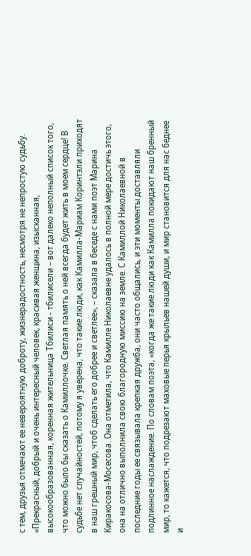с тем, друзья отмечают ее невероятную доброту, жизнерадостность, несмотря не непростую судьбу.
«Прекрасный, добрый и очень интересный человек, красивая женщина, изысканная, высокообразованная, коренная жительница Тбилиси - тбилисели – вот далеко неполный список того, что можно было бы сказать о Камиллочке. Светлая память о ней всегда будет жить в моем сердце! В судьбе нет случайностей, потому я уверена, что такие люди, как Камилла-Мариам Коринтэли приходят в наш грешный мир, чтоб сделать его добрее и светлее», – сказала в беседе с нами поэт Марина Киракосова-Мосесова. Она отметила, что Камилле Николаевне удалось в полной мере достичь этого, она на отлично выполнила свою благородную миссию на земле. С Камиллой Николаевной в последние годы ее связывала крепкая дружба, они часто общались, и эти моменты доставляли подлинное наслаждение. По словам поэта, «когда же такие люди как Камилла покидают наш бренный мир, то кажется, что подрезают маховые перья крыльев нашей души, и мир становится для нас беднее и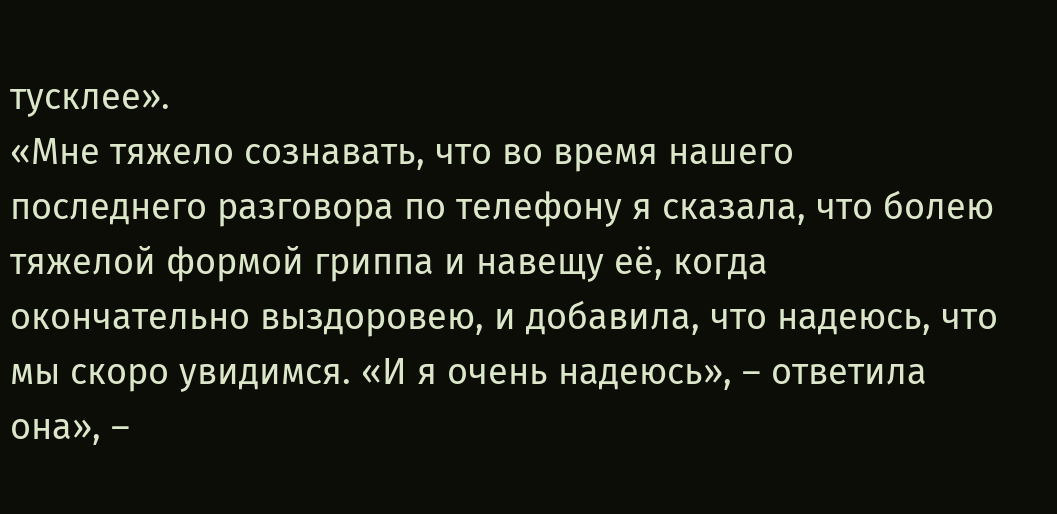тусклее».
«Мне тяжело сознавать, что во время нашего последнего разговора по телефону я сказала, что болею тяжелой формой гриппа и навещу её, когда окончательно выздоровею, и добавила, что надеюсь, что мы скоро увидимся. «И я очень надеюсь», – ответила она», –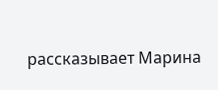рассказывает Марина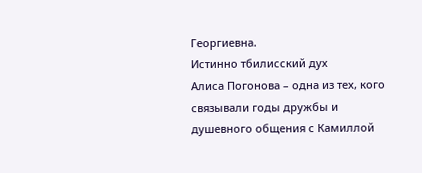Георгиевна.
Истинно тбилисский дух
Алиса Погонова – одна из тех, кого связывали годы дружбы и душевного общения с Камиллой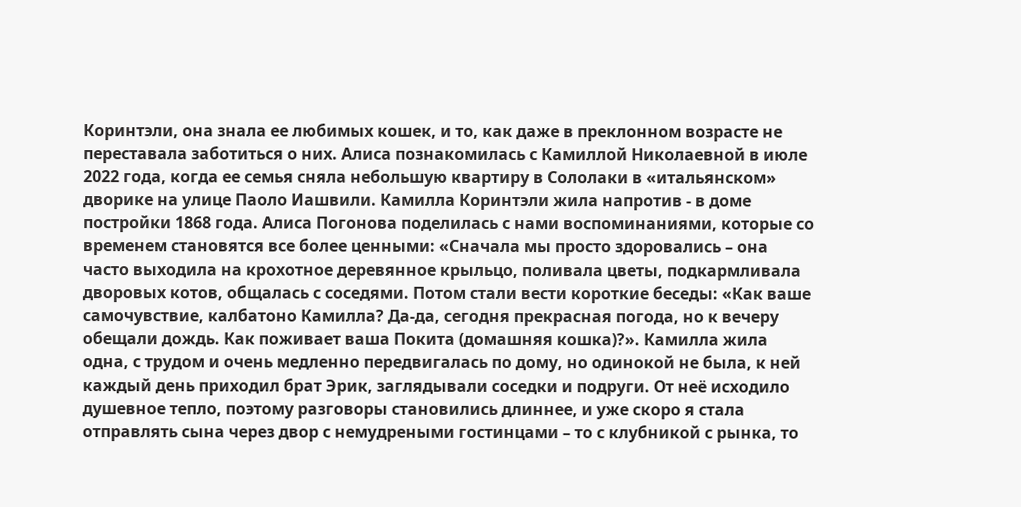Коринтэли, она знала ее любимых кошек, и то, как даже в преклонном возрасте не переставала заботиться о них. Алиса познакомилась с Камиллой Николаевной в июле 2022 года, когда ее семья сняла небольшую квартиру в Сололаки в «итальянском» дворике на улице Паоло Иашвили. Камилла Коринтэли жила напротив - в доме постройки 1868 года. Алиса Погонова поделилась с нами воспоминаниями, которые со временем становятся все более ценными: «Сначала мы просто здоровались – она часто выходила на крохотное деревянное крыльцо, поливала цветы, подкармливала дворовых котов, общалась с соседями. Потом стали вести короткие беседы: «Как ваше самочувствие, калбатоно Камилла? Да-да, сегодня прекрасная погода, но к вечеру обещали дождь. Как поживает ваша Покита (домашняя кошка)?». Камилла жила одна, с трудом и очень медленно передвигалась по дому, но одинокой не была, к ней каждый день приходил брат Эрик, заглядывали соседки и подруги. От неё исходило душевное тепло, поэтому разговоры становились длиннее, и уже скоро я стала отправлять сына через двор с немудреными гостинцами – то с клубникой с рынка, то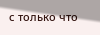с только что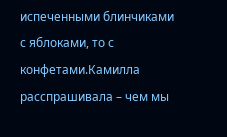испеченными блинчиками с яблоками, то с конфетами.Камилла расспрашивала – чем мы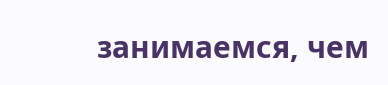занимаемся, чем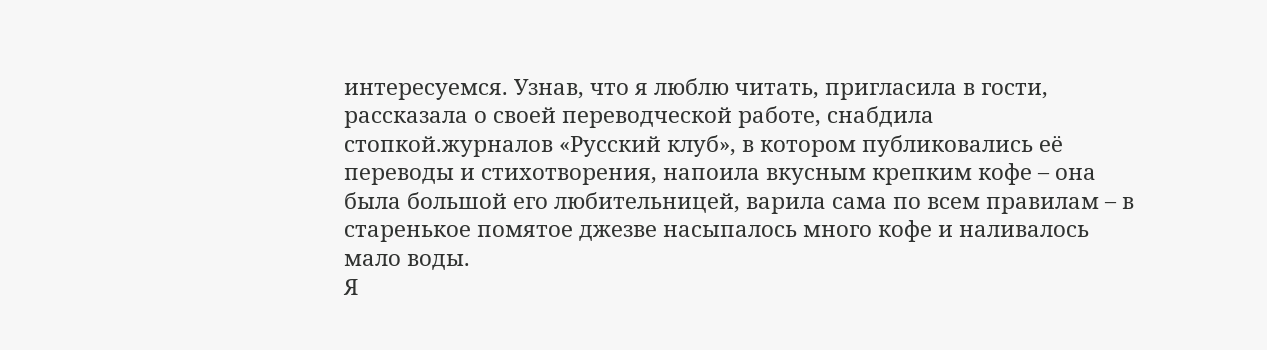интересуемся. Узнав, что я люблю читать, пригласила в гости, рассказала о своей переводческой работе, снабдила стопкой.журналов «Русский клуб», в котором публиковались её переводы и стихотворения, напоила вкусным крепким кофе – она была большой его любительницей, варила сама по всем правилам – в старенькое помятое джезве насыпалось много кофе и наливалось мало воды.
Я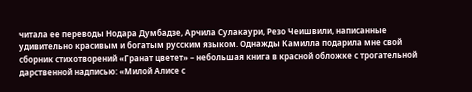читала ее переводы Нодара Думбадзе, Арчила Сулакаури, Резо Чеишвили, написанные удивительно красивым и богатым русским языком. Однажды Камилла подарила мне свой сборник стихотворений «Гранат цветет» – небольшая книга в красной обложке с трогательной дарственной надписью: «Милой Алисе с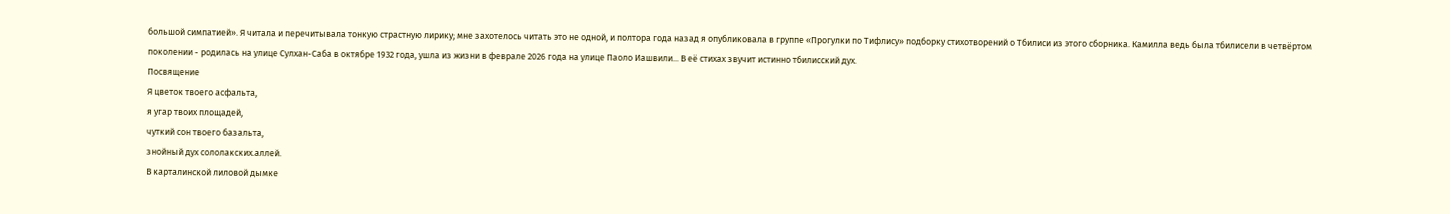большой симпатией». Я читала и перечитывала тонкую страстную лирику; мне захотелось читать это не одной, и полтора года назад я опубликовала в группе «Прогулки по Тифлису» подборку стихотворений о Тбилиси из этого сборника. Камилла ведь была тбилисели в четвёртом поколении - родилась на улице Сулхан-Саба в октябре 1932 года, ушла из жизни в феврале 2026 года на улице Паоло Иашвили... В её стихах звучит истинно тбилисский дух.
Посвящение
Я цветок твоего асфальта,
я угар твоих площадей,
чуткий сон твоего базальта,
знойный дух сололакских.аллей.
В карталинской лиловой дымке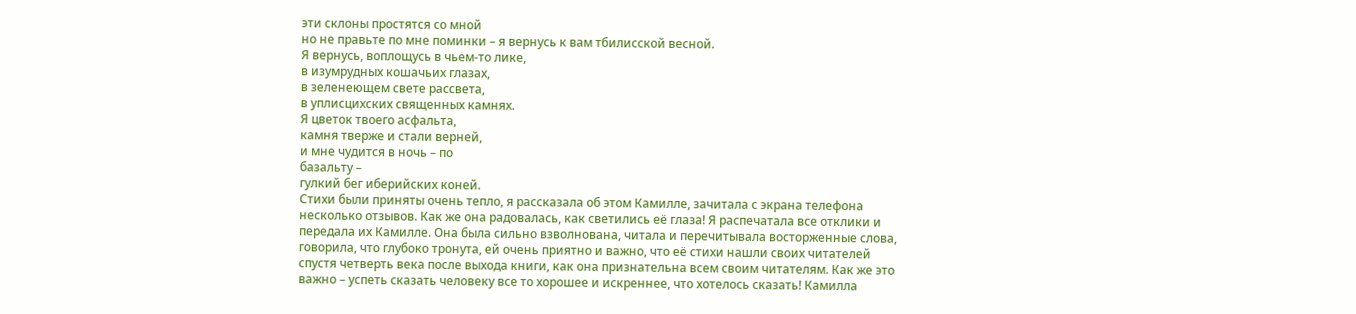эти склоны простятся со мной
но не правьте по мне поминки – я вернусь к вам тбилисской весной.
Я вернусь, воплощусь в чьем-то лике,
в изумрудных кошачьих глазах,
в зеленеющем свете рассвета,
в уплисцихских священных камнях.
Я цветок твоего асфальта,
камня тверже и стали верней,
и мне чудится в ночь – по
базальту –
гулкий бег иберийских коней.
Стихи были приняты очень тепло, я рассказала об этом Камилле, зачитала с экрана телефона несколько отзывов. Как же она радовалась, как светились её глаза! Я распечатала все отклики и передала их Камилле. Она была сильно взволнована, читала и перечитывала восторженные слова, говорила, что глубоко тронута, ей очень приятно и важно, что её стихи нашли своих читателей спустя четверть века после выхода книги, как она признательна всем своим читателям. Как же это важно – успеть сказать человеку все то хорошее и искреннее, что хотелось сказать! Камилла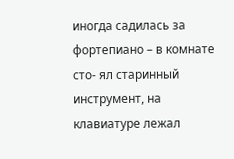иногда садилась за фортепиано – в комнате сто- ял старинный инструмент, на клавиатуре лежал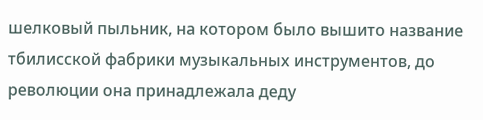шелковый пыльник, на котором было вышито название тбилисской фабрики музыкальных инструментов, до революции она принадлежала деду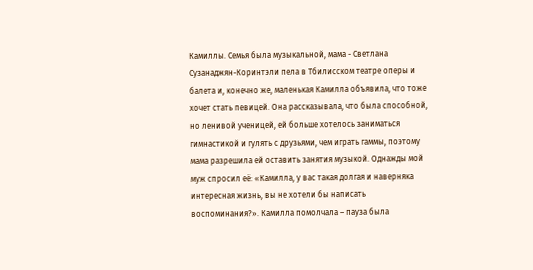Камиллы. Семья была музыкальной, мама - Светлана Сузанаджян-Коринтэли пела в Тбилисском театре оперы и балета и, конечно же, маленькая Камилла объявила, что тоже хочет стать певицей. Она рассказывала, что была способной, но ленивой ученицей, ей больше хотелось заниматься гимнастикой и гулять с друзьями, чем играть гаммы, поэтому мама разрешила ей оставить занятия музыкой. Однажды мой муж спросил её: «Камилла, у вас такая долгая и наверняка интересная жизнь, вы не хотели бы написать воспоминания?». Камилла помолчала – пауза была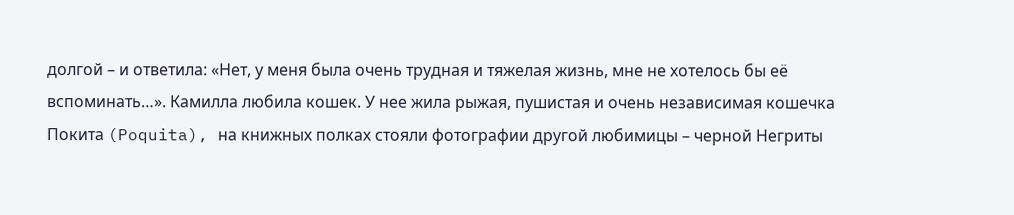долгой – и ответила: «Нет, у меня была очень трудная и тяжелая жизнь, мне не хотелось бы её вспоминать…». Камилла любила кошек. У нее жила рыжая, пушистая и очень независимая кошечка Покита (Poquita), на книжных полках стояли фотографии другой любимицы – черной Негриты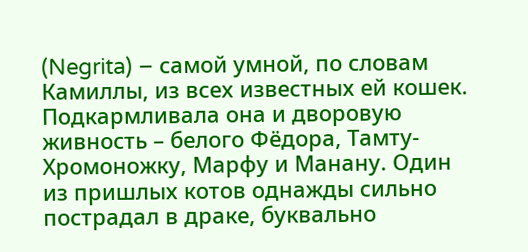(Negrita) – самой умной, по словам Камиллы, из всех известных ей кошек. Подкармливала она и дворовую живность – белого Фёдора, Тамту-Хромоножку, Марфу и Манану. Один из пришлых котов однажды сильно пострадал в драке, буквально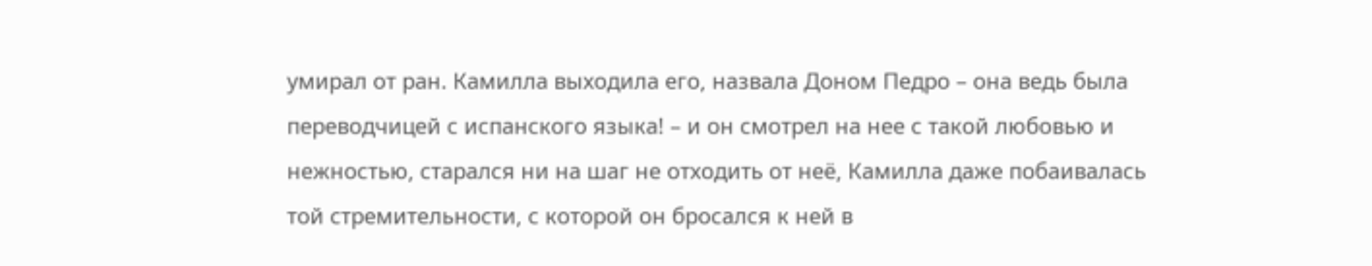умирал от ран. Камилла выходила его, назвала Доном Педро – она ведь была переводчицей с испанского языка! – и он смотрел на нее с такой любовью и нежностью, старался ни на шаг не отходить от неё, Камилла даже побаивалась той стремительности, с которой он бросался к ней в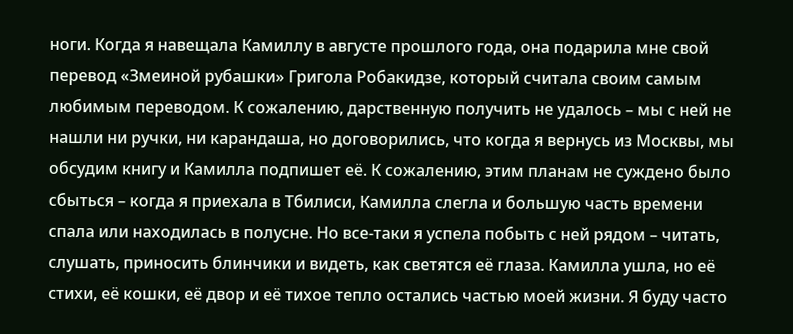ноги. Когда я навещала Камиллу в августе прошлого года, она подарила мне свой перевод «Змеиной рубашки» Григола Робакидзе, который считала своим самым любимым переводом. К сожалению, дарственную получить не удалось – мы с ней не нашли ни ручки, ни карандаша, но договорились, что когда я вернусь из Москвы, мы обсудим книгу и Камилла подпишет её. К сожалению, этим планам не суждено было сбыться – когда я приехала в Тбилиси, Камилла слегла и большую часть времени спала или находилась в полусне. Но все-таки я успела побыть с ней рядом – читать, слушать, приносить блинчики и видеть, как светятся её глаза. Камилла ушла, но её стихи, её кошки, её двор и её тихое тепло остались частью моей жизни. Я буду часто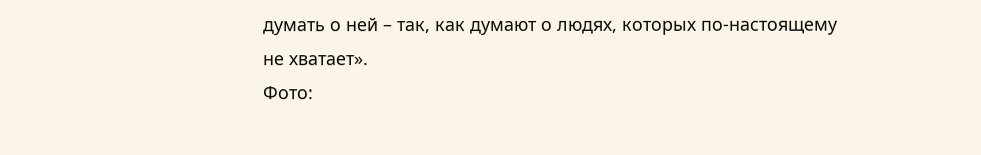думать о ней – так, как думают о людях, которых по-настоящему не хватает».
Фото: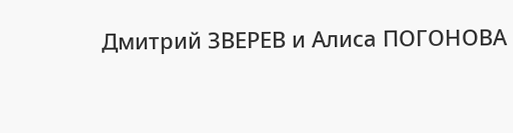Дмитрий ЗВЕРЕВ и Алиса ПОГОНОВА